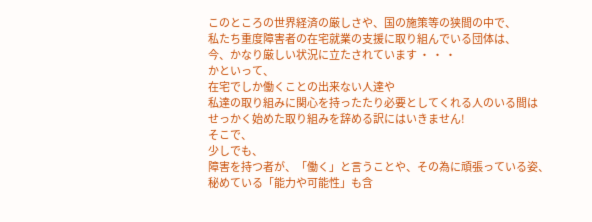このところの世界経済の厳しさや、国の施策等の狭間の中で、
私たち重度障害者の在宅就業の支援に取り組んでいる団体は、
今、かなり厳しい状況に立たされています ・ ・ ・
かといって、
在宅でしか働くことの出来ない人達や
私達の取り組みに関心を持ったたり必要としてくれる人のいる間は
せっかく始めた取り組みを辞める訳にはいきません!
そこで、
少しでも、
障害を持つ者が、「働く」と言うことや、その為に頑張っている姿、
秘めている「能力や可能性」も含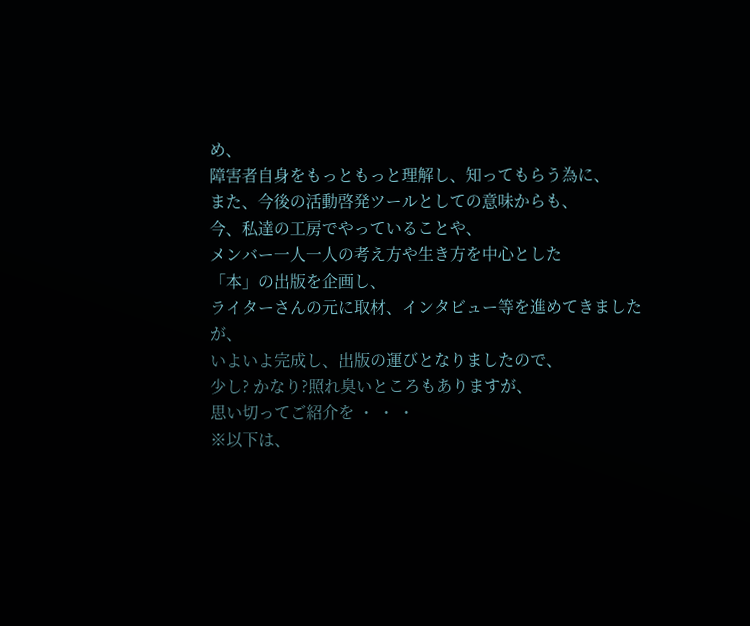め、
障害者自身をもっともっと理解し、知ってもらう為に、
また、今後の活動啓発ツールとしての意味からも、
今、私達の工房でやっていることや、
メンバー一人一人の考え方や生き方を中心とした
「本」の出版を企画し、
ライターさんの元に取材、インタビュー等を進めてきましたが、
いよいよ完成し、出版の運びとなりましたので、
少し? かなり?照れ臭いところもありますが、
思い切ってご紹介を ・ ・ ・
※以下は、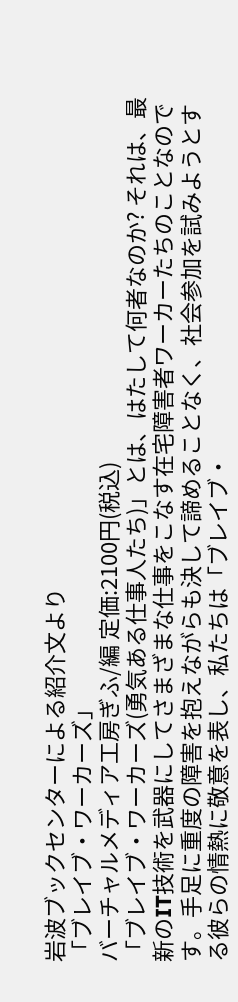岩波ブックセンターによる紹介文より
「ブレイブ・ワーカーズ」
バーチャルメディア工房ぎふ/編 定価:2100円(税込)
「ブレイブ・ワーカーズ(勇気ある仕事人たち)」とは、はたして何者なのか? それは、最新のIT技術を武器にしてさまざまな仕事をこなす在宅障害者ワーカーたちのことなのです。手足に重度の障害を抱えながらも決して諦めることなく、社会参加を試みようとする彼らの情熱に敬意を表し、私たちは「ブレイブ・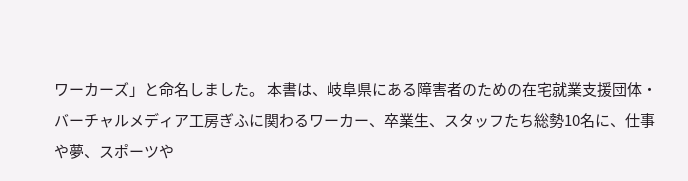ワーカーズ」と命名しました。 本書は、岐阜県にある障害者のための在宅就業支援団体・バーチャルメディア工房ぎふに関わるワーカー、卒業生、スタッフたち総勢10名に、仕事や夢、スポーツや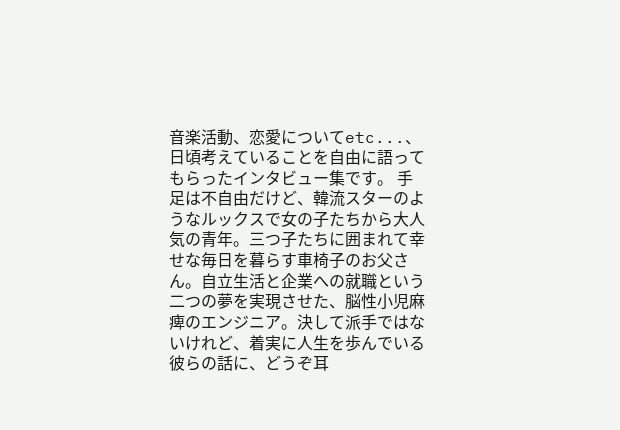音楽活動、恋愛についてetc...、日頃考えていることを自由に語ってもらったインタビュー集です。 手足は不自由だけど、韓流スターのようなルックスで女の子たちから大人気の青年。三つ子たちに囲まれて幸せな毎日を暮らす車椅子のお父さん。自立生活と企業への就職という二つの夢を実現させた、脳性小児麻痺のエンジニア。決して派手ではないけれど、着実に人生を歩んでいる彼らの話に、どうぞ耳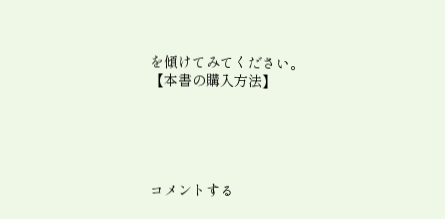を傾けてみてください。
【本書の購入方法】





コメントする